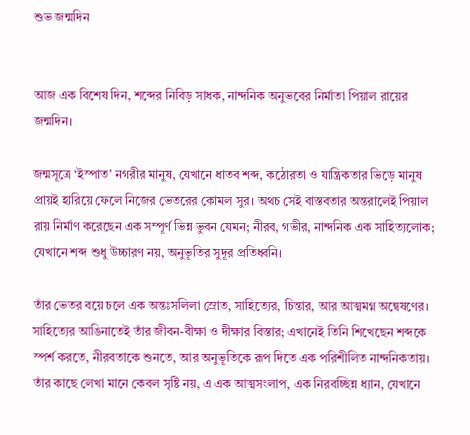শুভ জন্মদিন


আজ এক বিশেষ দিন, শব্দের নিবিড় সাধক, নান্দনিক অনুভবের নির্মাতা পিয়াল রায়ের জন্মদিন।

জন্মসূত্রে ‘ইস্পাত’ নগরীর মানুষ, যেখানে ধাতব শব্দ, কঠোরতা ও যান্ত্রিকতার ভিড়ে মানুষ প্রায়ই হারিয়ে ফেলে নিজের ভেতরের কোমল সুর। অথচ সেই বাস্তবতার অন্তরালেই পিয়াল রায় নির্মাণ করেছেন এক সম্পূর্ণ ভিন্ন ভুবন যেমন; নীরব, গভীর, নান্দনিক এক সাহিত্যলোক; যেখানে শব্দ শুধু উচ্চারণ নয়, অনুভূতির সুদূর প্রতিধ্বনি।

তাঁর ভেতর বয়ে চলে এক অন্তঃসলিলা স্রোত, সাহিত্যের, চিন্তার, আর আত্মমগ্ন অন্বেষণের। সাহিত্যের আঙিনাতেই তাঁর জীবন-বীক্ষা ও দীক্ষার বিস্তার; এখানেই তিনি শিখেছেন শব্দকে স্পর্শ করতে, নীরবতাকে শুনতে, আর অনুভূতিকে রূপ দিতে এক পরিশীলিত নান্দনিকতায়। তাঁর কাছে লেখা মানে কেবল সৃষ্টি নয়, এ এক আত্মসংলাপ, এক নিরবচ্ছিন্ন ধ্যান, যেখানে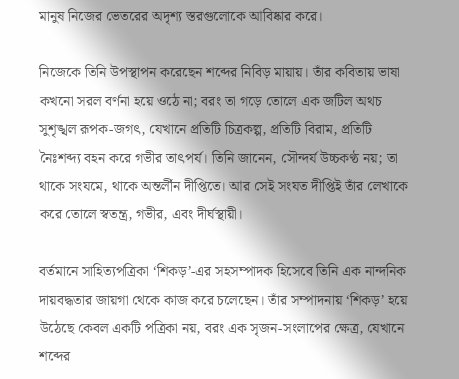মানুষ নিজের ভেতরের অদৃশ্য স্তরগুলোকে আবিষ্কার করে।

নিজেকে তিনি উপস্থাপন করেছেন শব্দের নিবিড় মায়ায়। তাঁর কবিতায় ভাষা কখনো সরল বর্ণনা হয়ে ওঠে না; বরং তা গড়ে তোলে এক জটিল অথচ সুশৃঙ্খল রূপক-জগৎ, যেখানে প্রতিটি চিত্রকল্প, প্রতিটি বিরাম, প্রতিটি নৈঃশব্দ্য বহন করে গভীর তাৎপর্য। তিনি জানেন, সৌন্দর্য উচ্চকণ্ঠ নয়; তা থাকে সংযমে, থাকে অন্তর্লীন দীপ্তিতে। আর সেই সংযত দীপ্তিই তাঁর লেখাকে করে তোলে স্বতন্ত্র, গভীর, এবং দীর্ঘস্থায়ী।

বর্তমানে সাহিত্যপত্রিকা ‘শিকড়’-এর সহসম্পাদক হিসেবে তিনি এক নান্দনিক দায়বদ্ধতার জায়গা থেকে কাজ করে চলেছেন। তাঁর সম্পাদনায় ‘শিকড়’ হয়ে উঠেছে কেবল একটি পত্রিকা নয়, বরং এক সৃজন-সংলাপের ক্ষেত্র, যেখানে শব্দের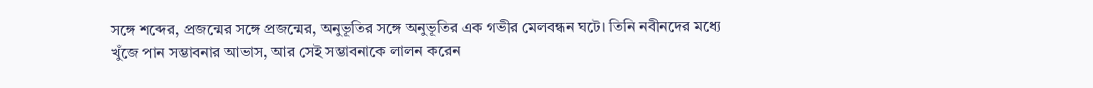সঙ্গে শব্দের, প্রজন্মের সঙ্গে প্রজন্মের, অনুভূতির সঙ্গে অনুভূতির এক গভীর মেলবন্ধন ঘটে। তিনি নবীনদের মধ্যে খুঁজে পান সম্ভাবনার আভাস, আর সেই সম্ভাবনাকে লালন করেন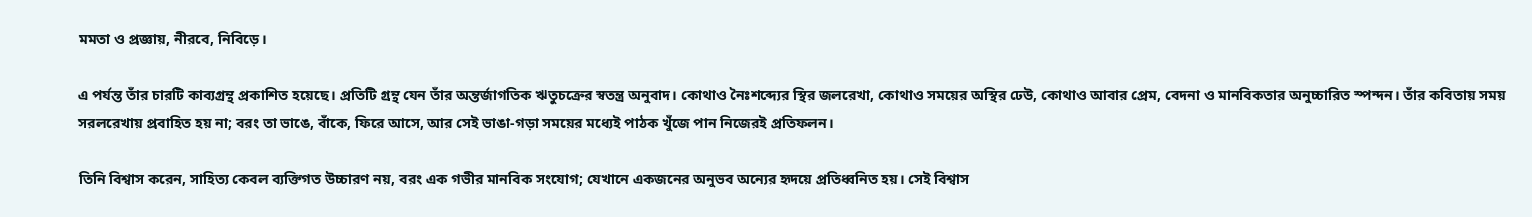মমতা ও প্রজ্ঞায়, নীরবে, নিবিড়ে।

এ পর্যন্ত তাঁর চারটি কাব্যগ্রন্থ প্রকাশিত হয়েছে। প্রতিটি গ্রন্থ যেন তাঁর অন্তর্জাগতিক ঋতুচক্রের স্বতন্ত্র অনুবাদ। কোথাও নৈঃশব্দ্যের স্থির জলরেখা, কোথাও সময়ের অস্থির ঢেউ, কোথাও আবার প্রেম, বেদনা ও মানবিকতার অনুচ্চারিত স্পন্দন। তাঁর কবিতায় সময় সরলরেখায় প্রবাহিত হয় না; বরং তা ভাঙে, বাঁকে, ফিরে আসে, আর সেই ভাঙা-গড়া সময়ের মধ্যেই পাঠক খুঁজে পান নিজেরই প্রতিফলন।

তিনি বিশ্বাস করেন, সাহিত্য কেবল ব্যক্তিগত উচ্চারণ নয়, বরং এক গভীর মানবিক সংযোগ; যেখানে একজনের অনুভব অন্যের হৃদয়ে প্রতিধ্বনিত হয়। সেই বিশ্বাস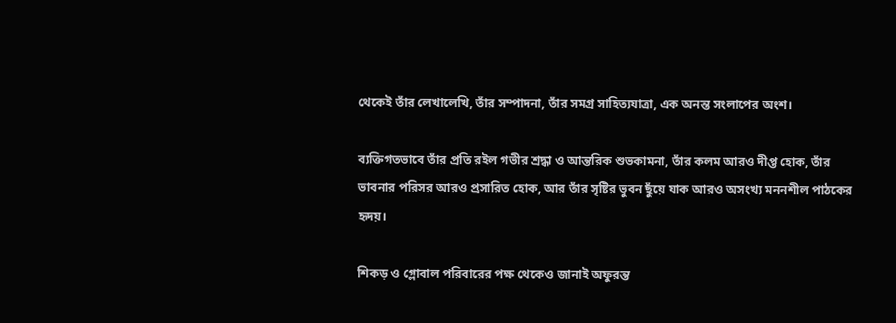থেকেই তাঁর লেখালেখি, তাঁর সম্পাদনা, তাঁর সমগ্র সাহিত্যযাত্রা, এক অনন্ত সংলাপের অংশ।

ব্যক্তিগতভাবে তাঁর প্রতি রইল গভীর শ্রদ্ধা ও আন্তরিক শুভকামনা, তাঁর কলম আরও দীপ্ত হোক, তাঁর ভাবনার পরিসর আরও প্রসারিত হোক, আর তাঁর সৃষ্টির ভুবন ছুঁয়ে যাক আরও অসংখ্য মননশীল পাঠকের হৃদয়।

শিকড় ও গ্লোবাল পরিবারের পক্ষ থেকেও জানাই অফুরন্ত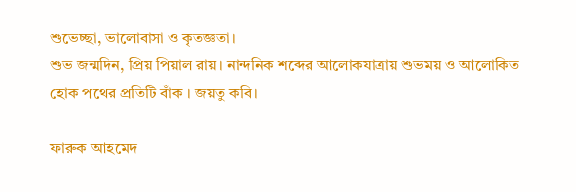শুভেচ্ছা, ভালোবাসা ও কৃতজ্ঞতা।
শুভ জন্মদিন, প্রিয় পিয়াল রায়। নান্দনিক শব্দের আলোকযাত্রায় শুভময় ও আলোকিত হোক পথের প্রতিটি বাঁক । জয়তু কবি।

ফারুক আহমেদ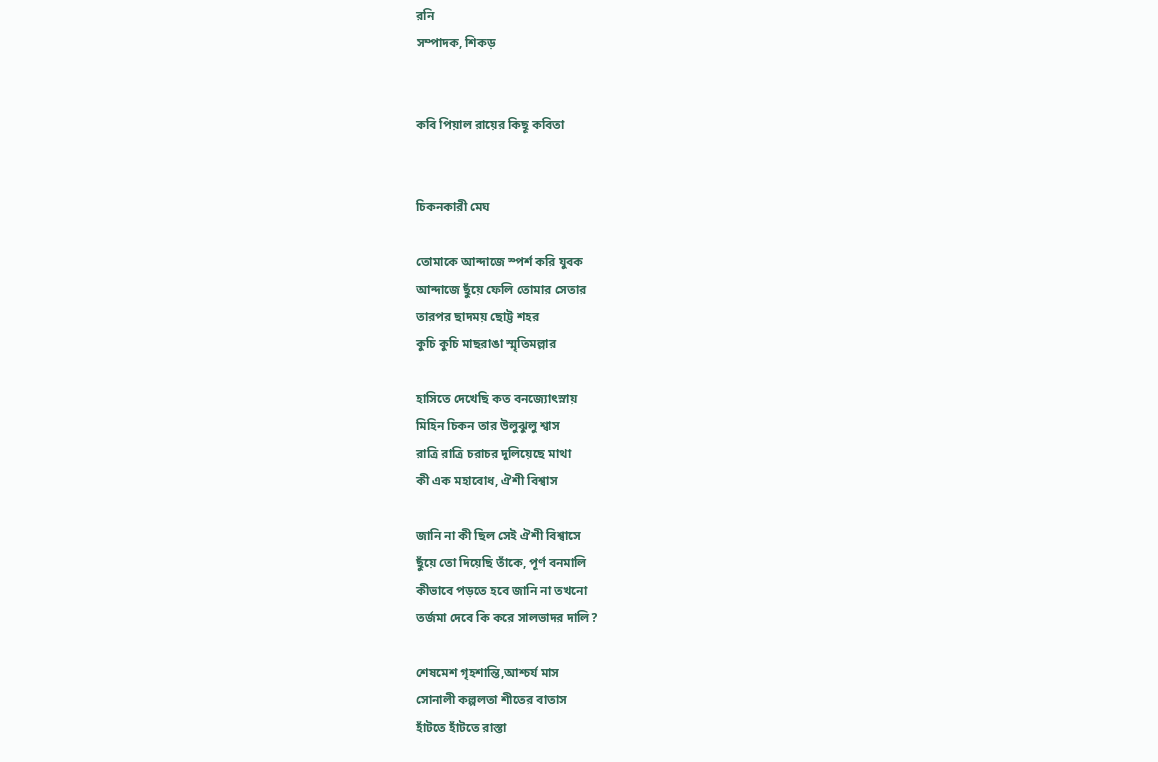রনি
সম্পাদক, শিকড়


কবি পিয়াল রায়ের কিছূ কবিতা


চিকনকারী মেঘ

তোমাকে আন্দাজে স্পর্শ করি যুবক
আন্দাজে ছুঁয়ে ফেলি তোমার সেতার
তারপর ছাদময় ছোট্ট শহর
কুচি কুচি মাছরাঙা স্মৃতিমল্লার

হাসিতে দেখেছি কত বনজ্যোৎস্নায়
মিহিন চিকন তার উলুঝুলু শ্বাস
রাত্রি রাত্রি চরাচর দুলিয়েছে মাথা
কী এক মহাবোধ, ঐশী বিশ্বাস

জানি না কী ছিল সেই ঐশী বিশ্বাসে
ছুঁয়ে তো দিয়েছি তাঁকে, পূর্ণ বনমালি
কীভাবে পড়তে হবে জানি না তখনো
তর্জমা দেবে কি করে সালভাদর দালি?

শেষমেশ গৃহশান্তি,আশ্চর্য মাস
সোনালী কল্পলতা শীতের বাতাস
হাঁটতে হাঁটতে রাস্তা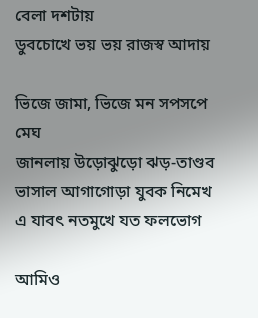বেলা দশটায়
ডুবচোখে ভয় ভয় রাজস্ব আদায়

ভিজে জামা, ভিজে মন সপসপে মেঘ
জানলায় উড়োঝুড়ো ঝড়-তাণ্ডব
ভাসাল আগাগোড়া যুবক নিমেখ
এ যাবৎ নতমুখে যত ফলভোগ

আমিও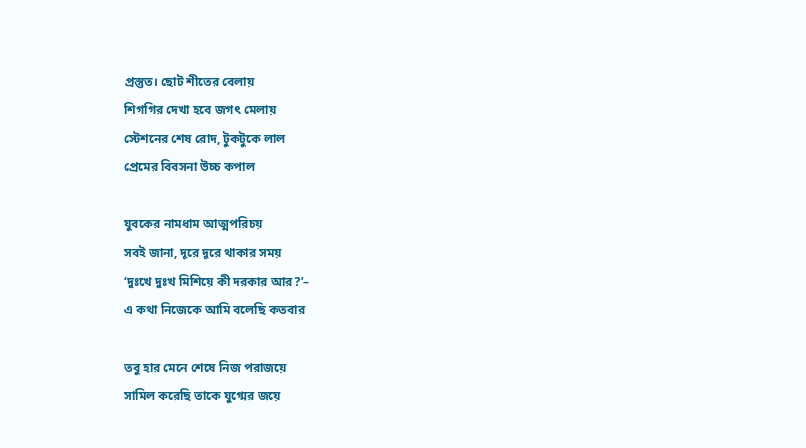প্রস্তুত। ছোট শীতের বেলায়
শিগগির দেখা হবে জগৎ মেলায়
স্টেশনের শেষ রোদ, টুকটুকে লাল
প্রেমের বিবসনা উচ্চ কপাল

যুবকের নামধাম আত্মপরিচয়
সবই জানা, দূরে দূরে থাকার সময়
‘দুঃখে দুঃখ মিশিয়ে কী দরকার আর?’–
এ কথা নিজেকে আমি বলেছি কতবার

তবু হার মেনে শেষে নিজ পরাজয়ে
সামিল করেছি তাকে যুগ্মের জয়ে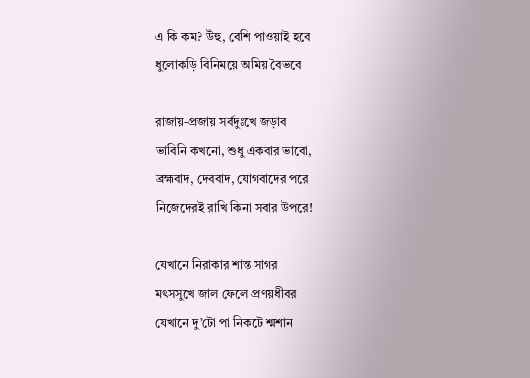এ কি কম? উঁহু, বেশি পাওয়াই হবে
ধুলোকড়ি বিনিময়ে অমিয় বৈভবে

রাজায়-প্রজায় সর্বদুঃখে জড়াব
ভাবিনি কখনো, শুধু একবার ভাবো,
ব্রহ্মবাদ, দেববাদ, যোগবাদের পরে
নিজেদেরই রাখি কিনা সবার উপরে!

যেখানে নিরাকার শান্ত সাগর
মৎসসুখে জাল ফেলে প্রণয়ধীবর
যেখানে দু’টো পা নিকটে শ্মশান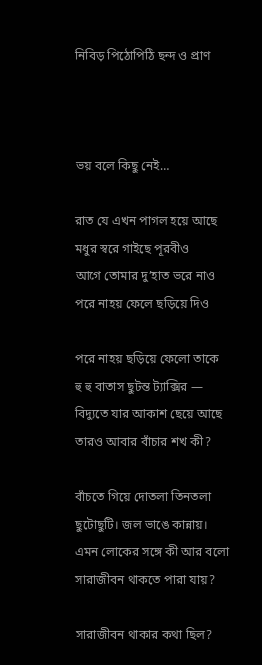নিবিড় পিঠোপিঠি ছন্দ ও প্রাণ



ভয় বলে কিছু নেই…

রাত যে এখন পাগল হয়ে আছে
মধুর স্বরে গাইছে পূরবীও
আগে তোমার দু’হাত ভরে নাও
পরে নাহয় ফেলে ছড়িয়ে দিও

পরে নাহয় ছড়িয়ে ফেলো তাকে
হু হু বাতাস ছুটন্ত ট্যাক্সির —
বিদ্যুতে যার আকাশ ছেয়ে আছে
তারও আবার বাঁচার শখ কী?

বাঁচতে গিয়ে দোতলা তিনতলা
ছুটোছুটি। জল ভাঙে কান্নায়।
এমন লোকের সঙ্গে কী আর বলো
সারাজীবন থাকতে পারা যায়?

সারাজীবন থাকার কথা ছিল?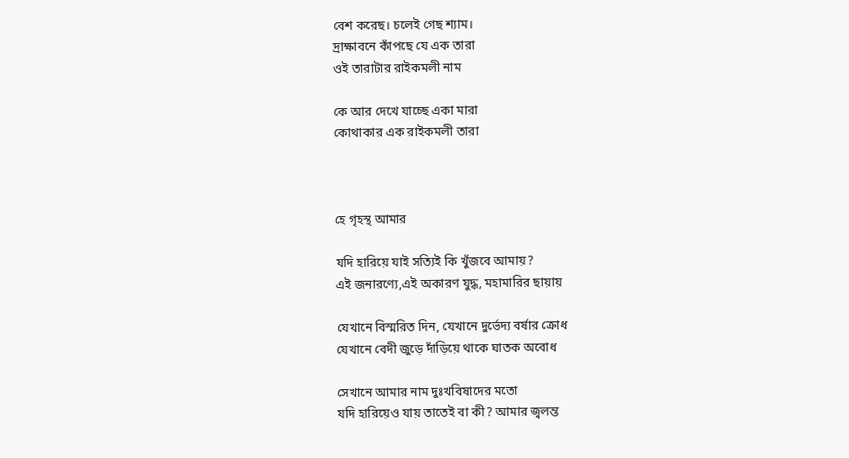বেশ করেছ। চলেই গেছ শ্যাম।
দ্রাক্ষাবনে কাঁপছে যে এক তারা
ওই তারাটার রাইকমলী নাম

কে আর দেখে যাচ্ছে একা মারা
কোথাকার এক রাইকমলী তারা



হে গৃহস্থ আমার

যদি হারিয়ে যাই সত্যিই কি খুঁজবে আমায়?
এই জনারণ্যে,এই অকারণ যুদ্ধ, মহামারির ছায়ায়

যেখানে বিস্মরিত দিন, যেখানে দুর্ভেদ্য বর্ষার ক্রোধ
যেখানে বেদী জুড়ে দাঁড়িয়ে থাকে ঘাতক অবোধ

সেখানে আমার নাম দুঃখবিষাদের মতো
যদি হারিয়েও যায় তাতেই বা কী? আমার জ্বলন্ত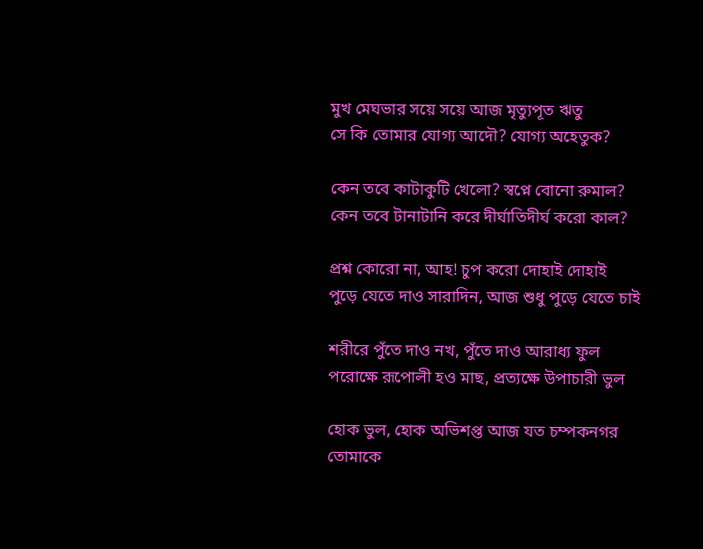মুখ মেঘভার সয়ে সয়ে আজ মৃত্যুপূত ঋতু
সে কি তোমার যোগ্য আদৌ? যোগ্য অহেতুক?

কেন তবে কাটাকুটি খেলো? স্বপ্নে বোনো রুমাল?
কেন তবে টানাটানি করে দীর্ঘাতিদীর্ঘ করো কাল?

প্রশ্ন কোরো না, আহ! চুপ করো দোহাই দোহাই
পুড়ে যেতে দাও সারাদিন, আজ শুধু পুড়ে যেতে চাই

শরীরে পুঁতে দাও নখ, পুঁতে দাও আরাধ্য ফুল
পরোক্ষে রূপোলী হও মাছ, প্রত্যক্ষে উপাচারী ভুল

হোক ভুল, হোক অভিশপ্ত আজ যত চম্পকনগর
তোমাকে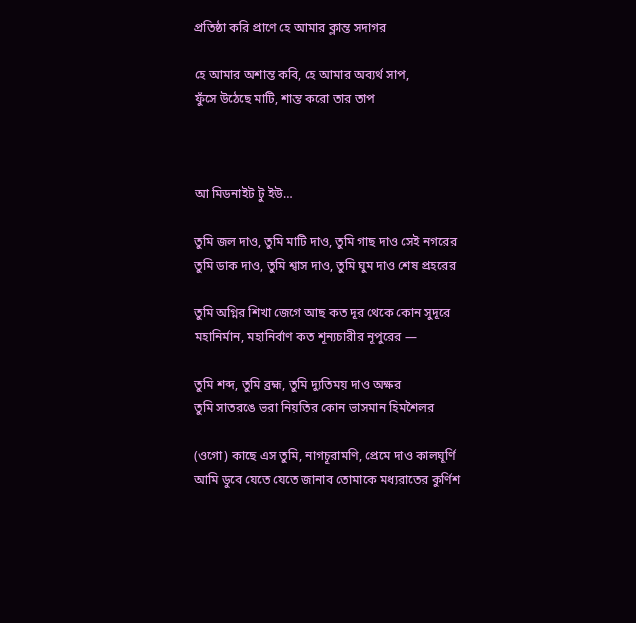প্রতিষ্ঠা করি প্রাণে হে আমার ক্লান্ত সদাগর

হে আমার অশান্ত কবি, হে আমার অব্যর্থ সাপ,
ফুঁসে উঠেছে মাটি, শান্ত করো তার তাপ



আ মিডনাইট টু ইউ…

তুমি জল দাও, তুমি মাটি দাও, তুমি গাছ দাও সেই নগরের
তুমি ডাক দাও, তুমি শ্বাস দাও, তুমি ঘুম দাও শেষ প্রহরের

তুমি অগ্নির শিখা জেগে আছ কত দূর থেকে কোন সুদূরে
মহানির্মান, মহানির্বাণ কত শূন্যচারীর নূপুরের —

তুমি শব্দ, তুমি ব্রহ্ম, তুমি দ্যুতিময় দাও অক্ষর
তুমি সাতরঙে ভরা নিয়তির কোন ভাসমান হিমশৈলর

(ওগো) কাছে এস তুমি, নাগচূরামণি, প্রেমে দাও কালঘূর্ণি
আমি ডুবে যেতে যেতে জানাব তোমাকে মধ্যরাতের কুর্ণিশ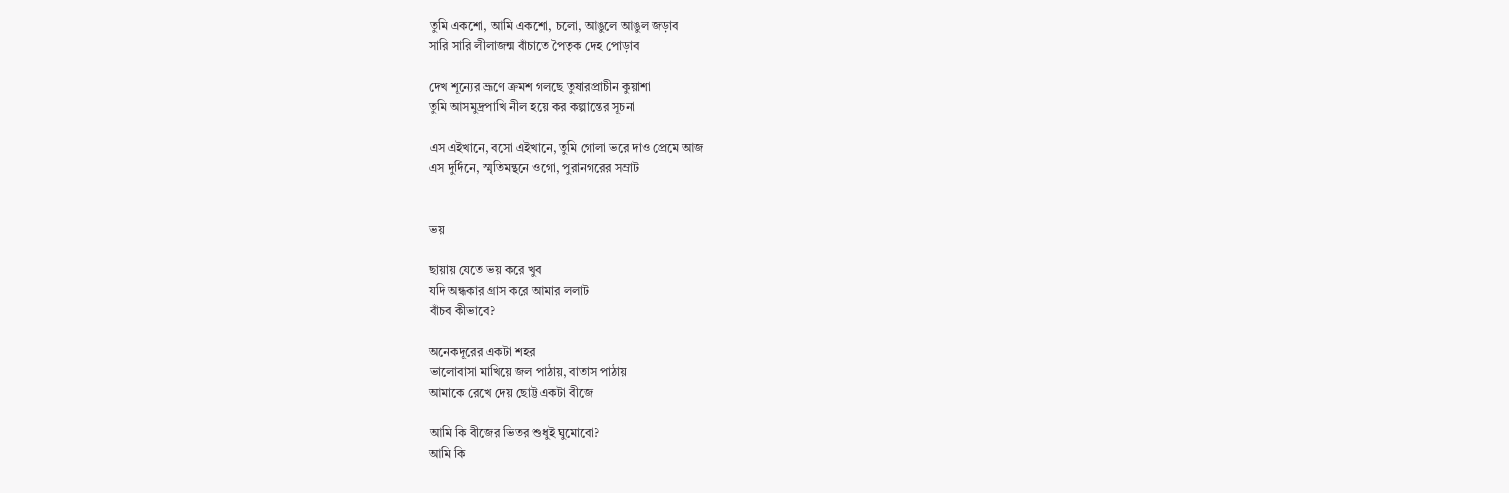তুমি একশো, আমি একশো, চলো, আঙুলে আঙুল জড়াব
সারি সারি লীলাজন্ম বাঁচাতে পৈতৃক দেহ পোড়াব

দেখ শূন্যের ভ্রূণে ক্রমশ গলছে তুষারপ্রাচীন কুয়াশা
তুমি আসমুদ্রপাখি নীল হয়ে কর কল্পান্তের সূচনা

এস এইখানে, বসো এইখানে, তুমি গোলা ভরে দাও প্রেমে আজ
এস দুর্দিনে, স্মৃতিমন্থনে ওগো, পুরানগরের সম্রাট


ভয়

ছায়ায় যেতে ভয় করে খুব
যদি অন্ধকার গ্রাস করে আমার ললাট
বাঁচব কীভাবে?

অনেকদূরের একটা শহর
ভালোবাসা মাখিয়ে জল পাঠায়, বাতাস পাঠায়
আমাকে রেখে দেয় ছোট্ট একটা বীজে

আমি কি বীজের ভিতর শুধুই ঘুমোবো?
আমি কি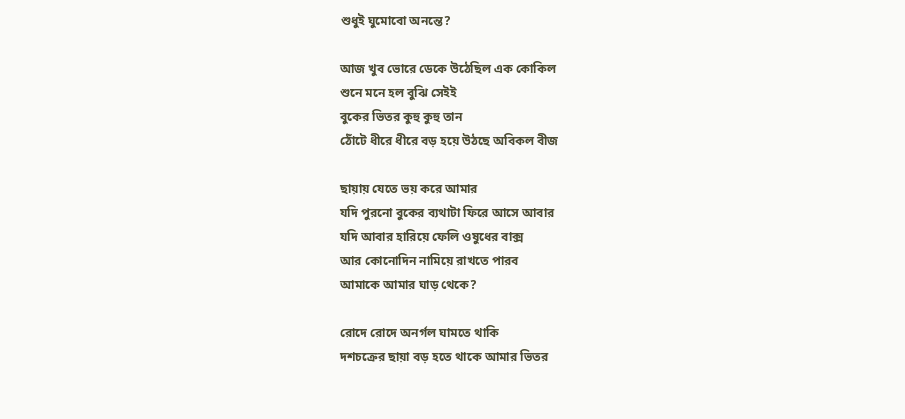শুধুই ঘুমোবো অনন্তে?

আজ খুব ভোরে ডেকে উঠেছিল এক কোকিল
শুনে মনে হল বুঝি সেইই
বুকের ভিতর কুহু কুহু তান
ঠোঁটে ধীরে ধীরে বড় হয়ে উঠছে অবিকল বীজ

ছায়ায় যেতে ভয় করে আমার
যদি পুরনো বুকের ব্যথাটা ফিরে আসে আবার
যদি আবার হারিয়ে ফেলি ওষুধের বাক্স
আর কোনোদিন নামিয়ে রাখতে পারব
আমাকে আমার ঘাড় থেকে?

রোদে রোদে অনর্গল ঘামতে থাকি
দশচক্রের ছায়া বড় হতে থাকে আমার ভিতর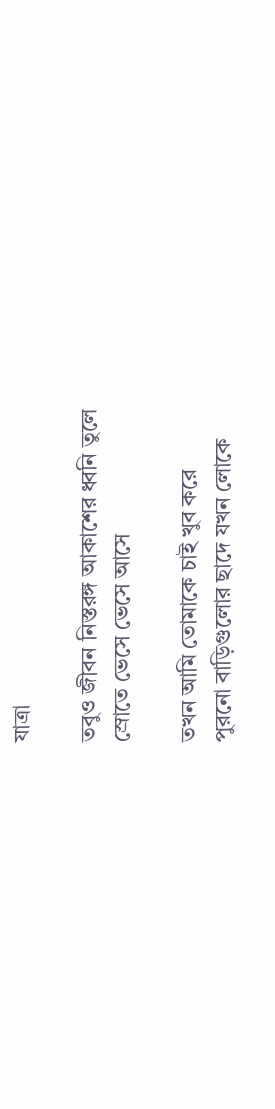যাত্রা

তবুও জীবন নিস্তরঙ্গ আকাশের ধ্বনি তুলে
স্রোতে ভেসে ভেসে আসে

তখন আমি তোমাকে চাই খুব করে
পুরনো বাড়িগুলোর ছাদে যখন লোকে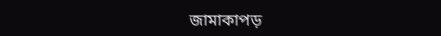জামাকাপড়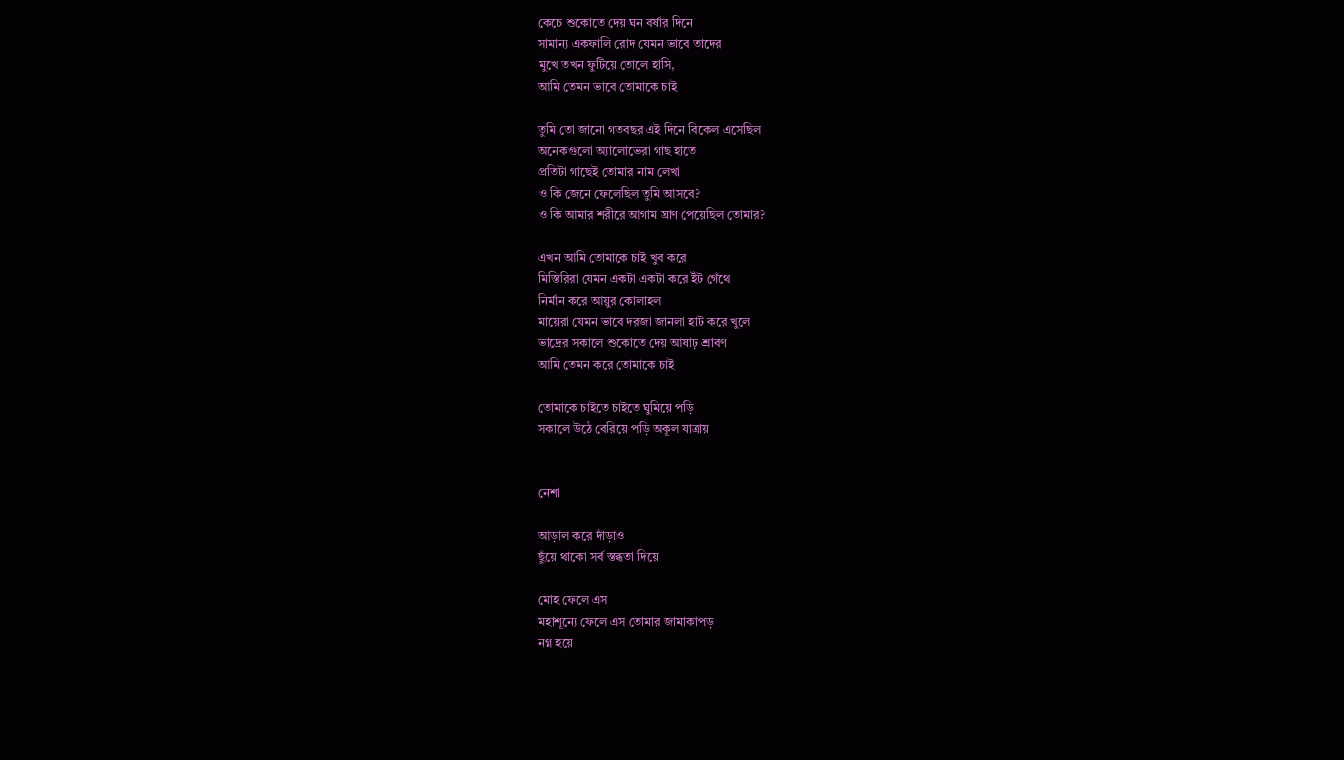কেচে শুকোতে দেয় ঘন বর্ষার দিনে
সামান্য একফালি রোদ যেমন ভাবে তাদের
মুখে তখন ফুটিয়ে তোলে হাসি,
আমি তেমন ভাবে তোমাকে চাই

তুমি তো জানো গতবছর এই দিনে বিকেল এসেছিল
অনেকগুলো অ্যালোভেরা গাছ হাতে
প্রতিটা গাছেই তোমার নাম লেখা
ও কি জেনে ফেলেছিল তুমি আসবে?
ও কি আমার শরীরে আগাম ঘ্রাণ পেয়েছিল তোমার?

এখন আমি তোমাকে চাই খুব করে
মিস্তিরিরা যেমন একটা একটা করে ইঁট গেঁথে
নির্মান করে আয়ুর কোলাহল
মায়েরা যেমন ভাবে দরজা জানলা হাট করে খুলে
ভাদ্রের সকালে শুকোতে দেয় আষাঢ় শ্রাবণ
আমি তেমন করে তোমাকে চাই

তোমাকে চাইতে চাইতে ঘুমিয়ে পড়ি
সকালে উঠে বেরিয়ে পড়ি অকূল যাত্রায়


নেশা

আড়াল করে দাঁড়াও
ছুঁয়ে থাকো সর্ব স্তব্ধতা দিয়ে

মোহ ফেলে এস
মহাশূন্যে ফেলে এস তোমার জামাকাপড়
নগ্ন হয়ে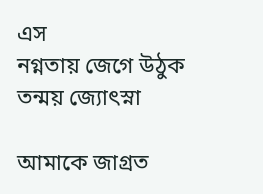এস
নগ্নতায় জেগে উঠুক তন্ময় জ্যোৎস্না

আমাকে জাগ্রত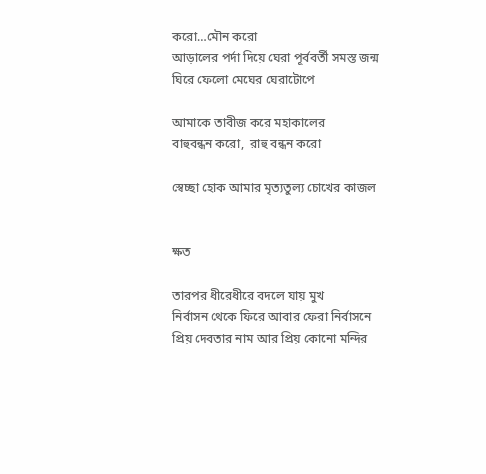করো…মৌন করো
আড়ালের পর্দা দিয়ে ঘেরা পূর্ববর্তী সমস্ত জন্ম
ঘিরে ফেলো মেঘের ঘেরাটোপে

আমাকে তাবীজ করে মহাকালের
বাহুবন্ধন করো,  রাহু বন্ধন করো

স্বেচ্ছা হোক আমার মৃত্যতুল্য চোখের কাজল


ক্ষত

তারপর ধীরেধীরে বদলে যায় মুখ
নির্বাসন থেকে ফিরে আবার ফেরা নির্বাসনে
প্রিয় দেবতার নাম আর প্রিয় কোনো মন্দির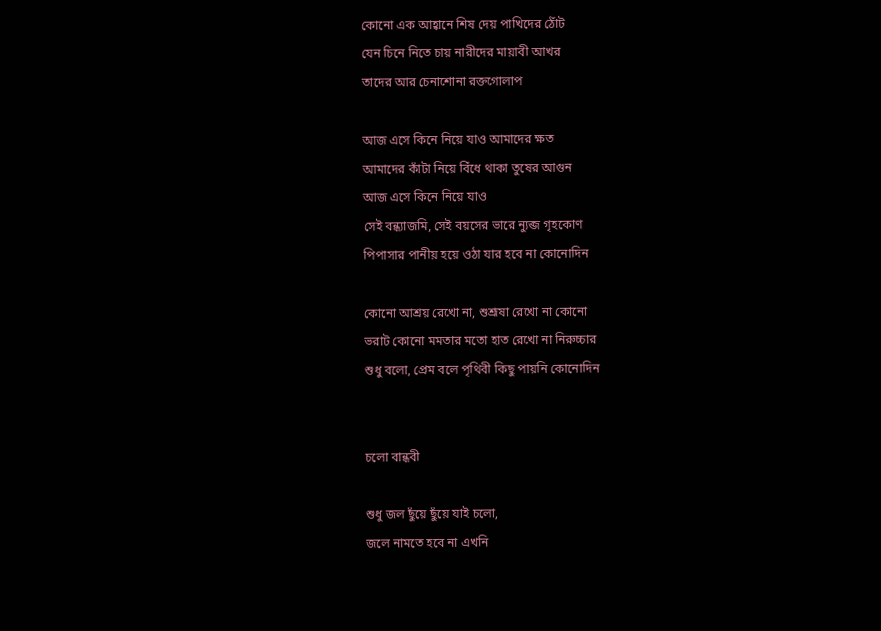কোনো এক আহ্বানে শিষ দেয় পাখিদের ঠোঁট
যেন চিনে নিতে চায় নারীদের মায়াবী আখর
তাদের আর চেনাশোনা রক্তগোলাপ

আজ এসে কিনে নিয়ে যাও আমাদের ক্ষত
আমাদের কাঁটা নিয়ে বিঁধে থাকা তুষের আগুন
আজ এসে কিনে নিয়ে যাও
সেই বন্ধ্যাজমি, সেই বয়সের ভারে ন্যুব্জ গৃহকোণ
পিপাসার পানীয় হয়ে ওঠা যার হবে না কোনোদিন

কোনো আশ্রয় রেখো না, শুশ্রূষা রেখো না কোনো
ভরাট কোনো মমতার মতো হাত রেখো না নিরুচ্চার
শুধু বলো, প্রেম বলে পৃথিবী কিছু পায়নি কোনোদিন


চলো বান্ধবী

শুধু জল ছুঁয়ে ছুঁয়ে যাই চলো,
জলে নামতে হবে না এখনি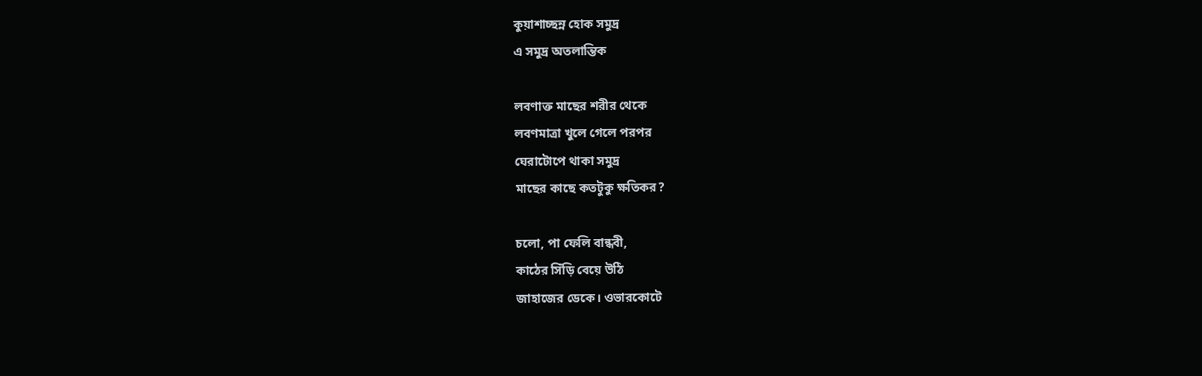কুয়াশাচ্ছন্ন হোক সমুদ্র
এ সমুদ্র অতলান্তিক

লবণাক্ত মাছের শরীর থেকে
লবণমাত্রা খুলে গেলে পরপর
ঘেরাটোপে থাকা সমুদ্র
মাছের কাছে কতটুকু ক্ষতিকর?

চলো, পা ফেলি বান্ধবী,
কাঠের সিঁড়ি বেয়ে উঠি
জাহাজের ডেকে। ওভারকোটে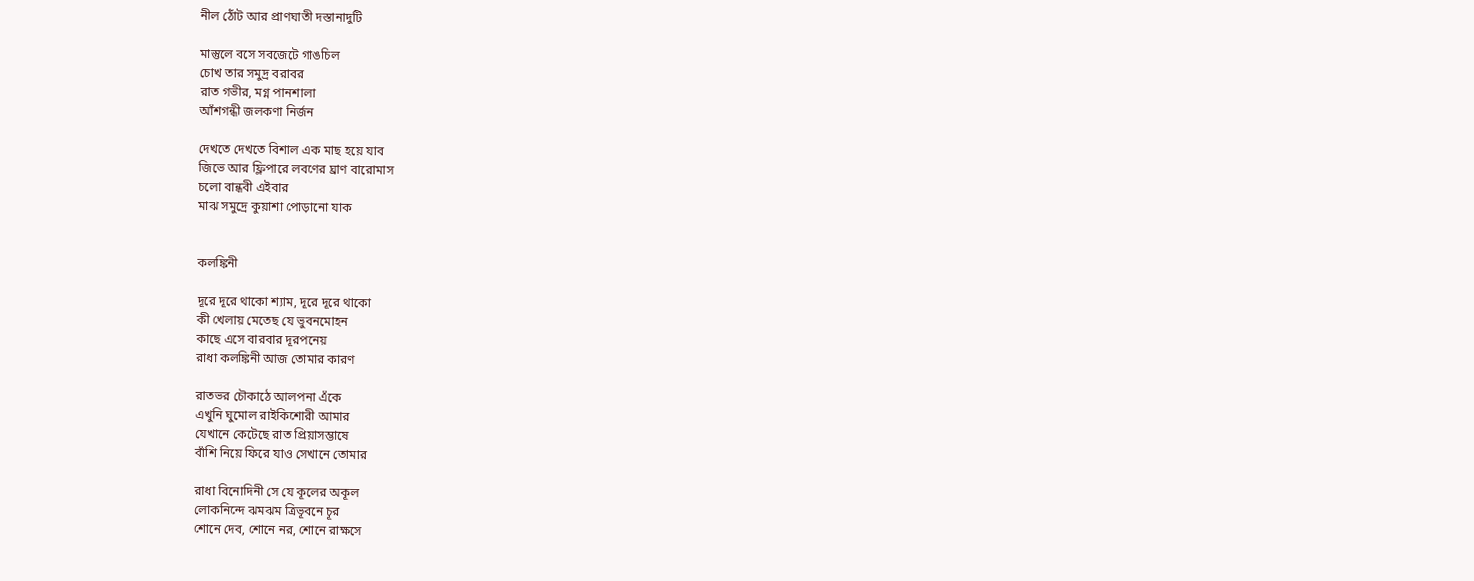নীল ঠোঁট আর প্রাণঘাতী দস্তানাদুটি

মাস্তুলে বসে সবজেটে গাঙচিল
চোখ তার সমুদ্র বরাবর
রাত গভীর, মগ্ন পানশালা
আঁশগন্ধী জলকণা নির্জন

দেখতে দেখতে বিশাল এক মাছ হয়ে যাব
জিভে আর ফ্লিপারে লবণের ঘ্রাণ বারোমাস
চলো বান্ধবী এইবার
মাঝ সমুদ্রে কুয়াশা পোড়ানো যাক


কলঙ্কিনী

দূরে দূরে থাকো শ্যাম, দূরে দূরে থাকো
কী খেলায় মেতেছ যে ভুবনমোহন
কাছে এসে বারবার দূরপনেয়
রাধা কলঙ্কিনী আজ তোমার কারণ

রাতভর চৌকাঠে আলপনা এঁকে
এখুনি ঘুমোল রাইকিশোরী আমার
যেখানে কেটেছে রাত প্রিয়াসম্ভাষে
বাঁশি নিয়ে ফিরে যাও সেখানে তোমার

রাধা বিনোদিনী সে যে কূলের অকূল
লোকনিন্দে ঝমঝম ত্রিভূবনে চূর
শোনে দেব, শোনে নর, শোনে রাক্ষসে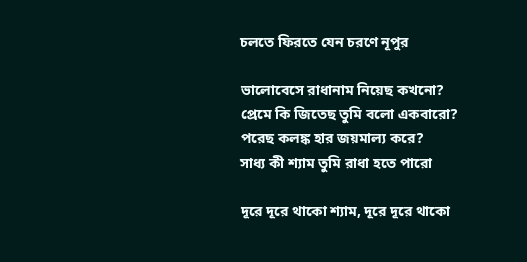চলতে ফিরতে যেন চরণে নূপুর

ভালোবেসে রাধানাম নিয়েছ কখনো?
প্রেমে কি জিতেছ তুমি বলো একবারো?
পরেছ কলঙ্ক হার জয়মাল্য করে?
সাধ্য কী শ্যাম তুমি রাধা হতে পারো

দূরে দূরে থাকো শ্যাম, দূরে দূরে থাকো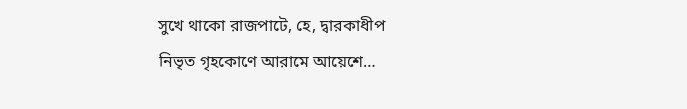সুখে থাকো রাজপাটে, হে, দ্বারকাধীপ
নিভৃত গৃহকোণে আরামে আয়েশে…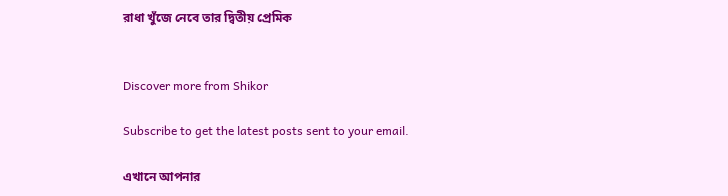রাধা খুঁজে নেবে তার দ্বিতীয় প্রেমিক


Discover more from Shikor

Subscribe to get the latest posts sent to your email.

এখানে আপনার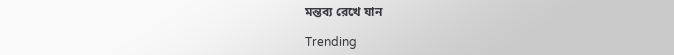মন্তব্য রেখে যান

Trending